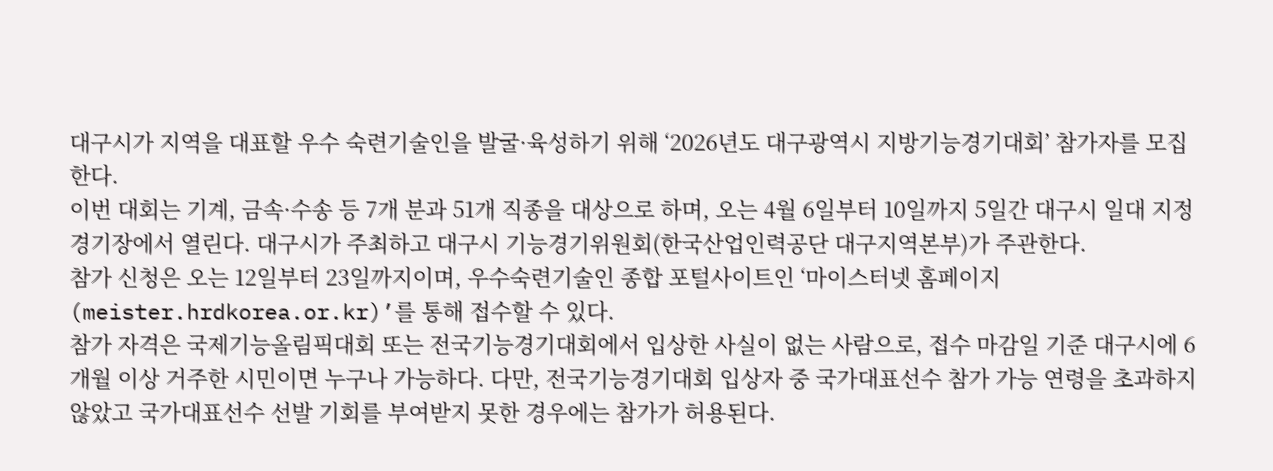대구시가 지역을 대표할 우수 숙련기술인을 발굴·육성하기 위해 ‘2026년도 대구광역시 지방기능경기대회’ 참가자를 모집한다.
이번 대회는 기계, 금속·수송 등 7개 분과 51개 직종을 대상으로 하며, 오는 4월 6일부터 10일까지 5일간 대구시 일대 지정경기장에서 열린다. 대구시가 주최하고 대구시 기능경기위원회(한국산업인력공단 대구지역본부)가 주관한다.
참가 신청은 오는 12일부터 23일까지이며, 우수숙련기술인 종합 포털사이트인 ‘마이스터넷 홈페이지(meister.hrdkorea.or.kr)’를 통해 접수할 수 있다.
참가 자격은 국제기능올림픽대회 또는 전국기능경기대회에서 입상한 사실이 없는 사람으로, 접수 마감일 기준 대구시에 6개월 이상 거주한 시민이면 누구나 가능하다. 다만, 전국기능경기대회 입상자 중 국가대표선수 참가 가능 연령을 초과하지 않았고 국가대표선수 선발 기회를 부여받지 못한 경우에는 참가가 허용된다.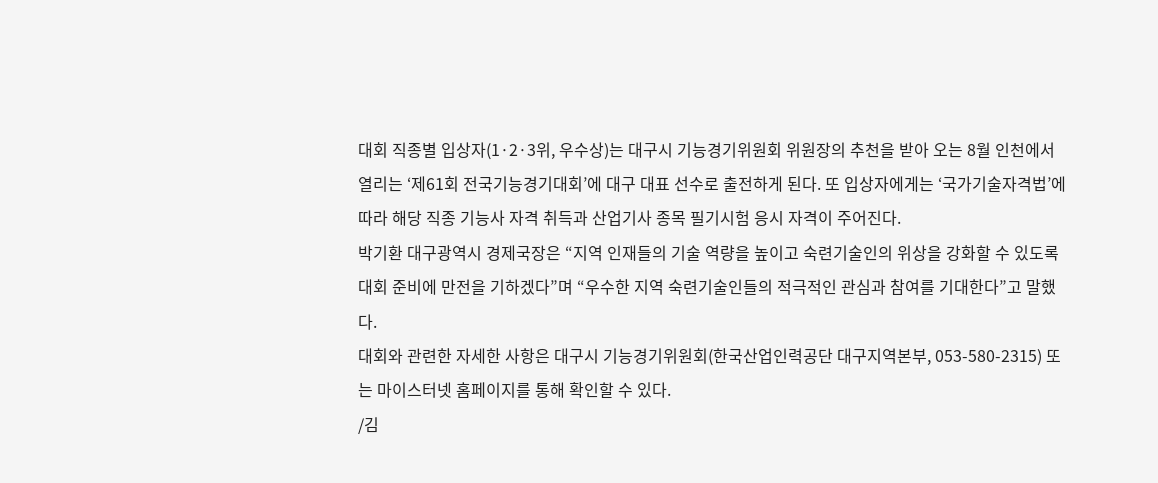대회 직종별 입상자(1·2·3위, 우수상)는 대구시 기능경기위원회 위원장의 추천을 받아 오는 8월 인천에서 열리는 ‘제61회 전국기능경기대회’에 대구 대표 선수로 출전하게 된다. 또 입상자에게는 ‘국가기술자격법’에 따라 해당 직종 기능사 자격 취득과 산업기사 종목 필기시험 응시 자격이 주어진다.
박기환 대구광역시 경제국장은 “지역 인재들의 기술 역량을 높이고 숙련기술인의 위상을 강화할 수 있도록 대회 준비에 만전을 기하겠다”며 “우수한 지역 숙련기술인들의 적극적인 관심과 참여를 기대한다”고 말했다.
대회와 관련한 자세한 사항은 대구시 기능경기위원회(한국산업인력공단 대구지역본부, 053-580-2315) 또는 마이스터넷 홈페이지를 통해 확인할 수 있다.
/김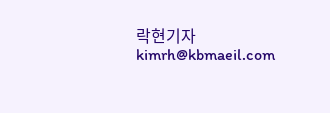락현기자 kimrh@kbmaeil.com